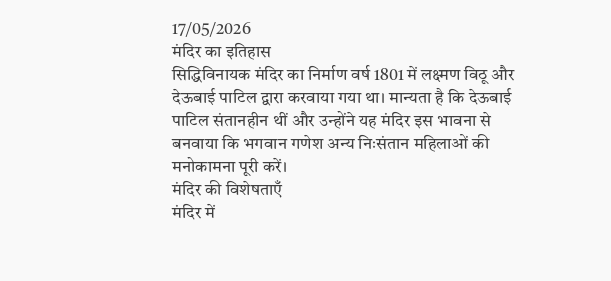17/05/2026
मंदिर का इतिहास
सिद्धिविनायक मंदिर का निर्माण वर्ष 1801 में लक्ष्मण विठू और देऊबाई पाटिल द्वारा करवाया गया था। मान्यता है कि देऊबाई पाटिल संतानहीन थीं और उन्होंने यह मंदिर इस भावना से बनवाया कि भगवान गणेश अन्य निःसंतान महिलाओं की मनोकामना पूरी करें।
मंदिर की विशेषताएँ
मंदिर में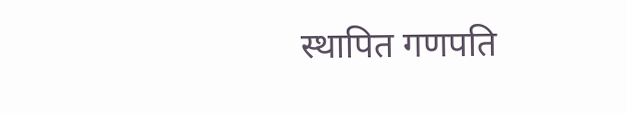स्थापित गणपति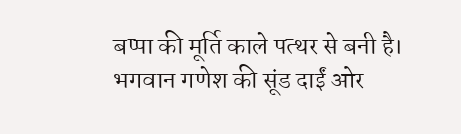बप्पा की मूर्ति काले पत्थर से बनी है।
भगवान गणेश की सूंड दाईं ओर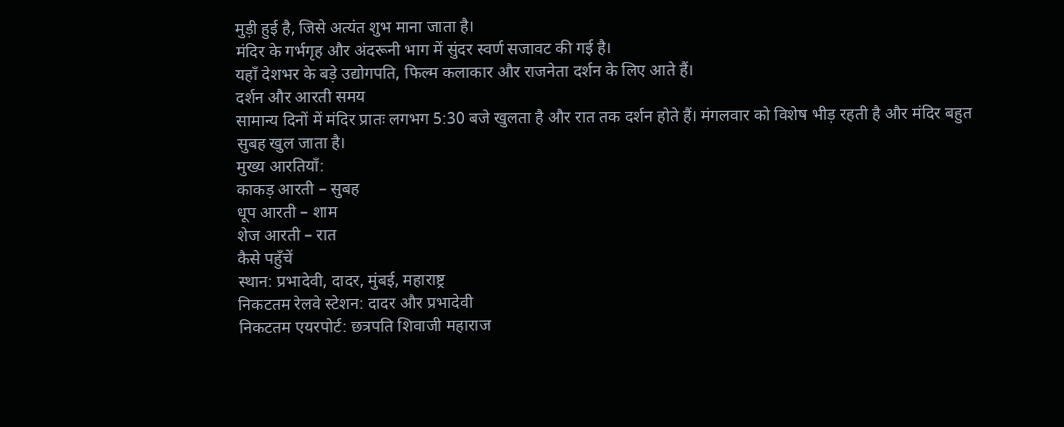मुड़ी हुई है, जिसे अत्यंत शुभ माना जाता है।
मंदिर के गर्भगृह और अंदरूनी भाग में सुंदर स्वर्ण सजावट की गई है।
यहाँ देशभर के बड़े उद्योगपति, फिल्म कलाकार और राजनेता दर्शन के लिए आते हैं।
दर्शन और आरती समय
सामान्य दिनों में मंदिर प्रातः लगभग 5:30 बजे खुलता है और रात तक दर्शन होते हैं। मंगलवार को विशेष भीड़ रहती है और मंदिर बहुत सुबह खुल जाता है।
मुख्य आरतियाँ:
काकड़ आरती – सुबह
धूप आरती – शाम
शेज आरती – रात
कैसे पहुँचें
स्थान: प्रभादेवी, दादर, मुंबई, महाराष्ट्र
निकटतम रेलवे स्टेशन: दादर और प्रभादेवी
निकटतम एयरपोर्ट: छत्रपति शिवाजी महाराज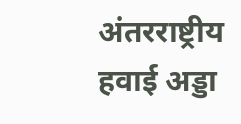अंतरराष्ट्रीय हवाई अड्डा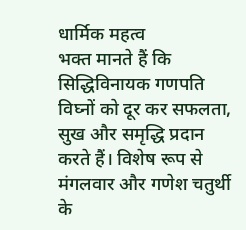धार्मिक महत्व
भक्त मानते हैं कि सिद्धिविनायक गणपति विघ्नों को दूर कर सफलता, सुख और समृद्धि प्रदान करते हैं। विशेष रूप से मंगलवार और गणेश चतुर्थी के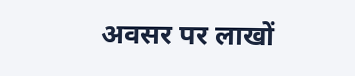अवसर पर लाखों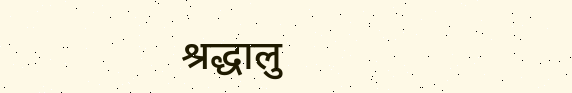श्रद्धालु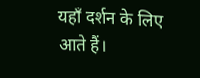यहाँ दर्शन के लिए आते हैं।